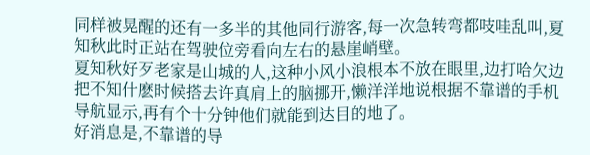同样被晃醒的还有一多半的其他同行游客,每一次急转弯都吱哇乱叫,夏知秋此时正站在驾驶位旁看向左右的悬崖峭壁。
夏知秋好歹老家是山城的人,这种小风小浪根本不放在眼里,边打哈欠边把不知什麽时候搭去许真肩上的脑挪开,懒洋洋地说根据不靠谱的手机导航显示,再有个十分钟他们就能到达目的地了。
好消息是,不靠谱的导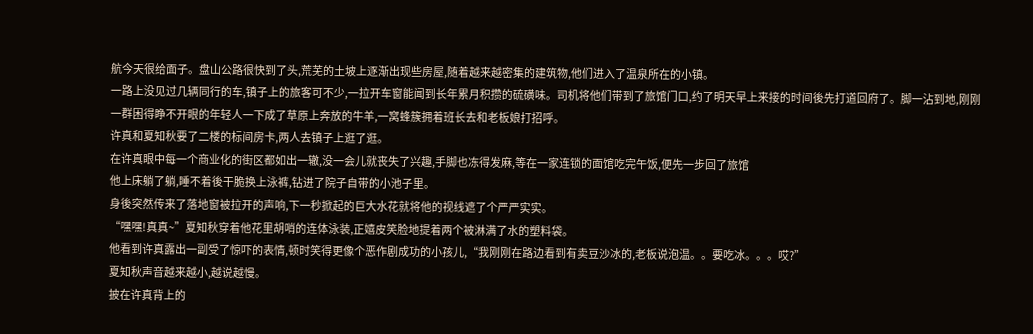航今天很给面子。盘山公路很快到了头,荒芜的土坡上逐渐出现些房屋,随着越来越密集的建筑物,他们进入了温泉所在的小镇。
一路上没见过几辆同行的车,镇子上的旅客可不少,一拉开车窗能闻到长年累月积攒的硫磺味。司机将他们带到了旅馆门口,约了明天早上来接的时间後先打道回府了。脚一沾到地,刚刚一群困得睁不开眼的年轻人一下成了草原上奔放的牛羊,一窝蜂簇拥着班长去和老板娘打招呼。
许真和夏知秋要了二楼的标间房卡,两人去镇子上逛了逛。
在许真眼中每一个商业化的街区都如出一辙,没一会儿就丧失了兴趣,手脚也冻得发麻,等在一家连锁的面馆吃完午饭,便先一步回了旅馆
他上床躺了躺,睡不着後干脆换上泳裤,钻进了院子自带的小池子里。
身後突然传来了落地窗被拉开的声响,下一秒掀起的巨大水花就将他的视线遮了个严严实实。
“嘿嘿!真真~”夏知秋穿着他花里胡哨的连体泳装,正嬉皮笑脸地提着两个被淋满了水的塑料袋。
他看到许真露出一副受了惊吓的表情,顿时笑得更像个恶作剧成功的小孩儿,“我刚刚在路边看到有卖豆沙冰的,老板说泡温。。要吃冰。。。哎?”
夏知秋声音越来越小,越说越慢。
披在许真背上的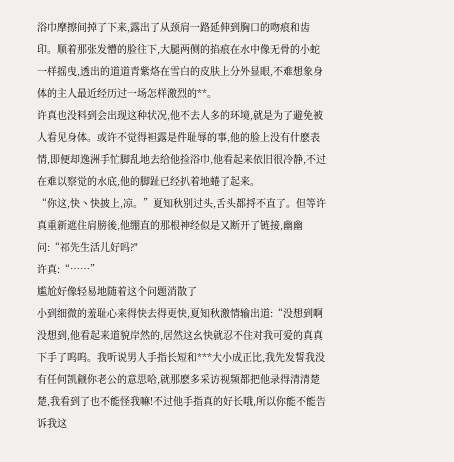浴巾摩擦间掉了下来,露出了从颈肩一路延伸到胸口的吻痕和齿印。顺着那张发懵的脸往下,大腿两侧的掐痕在水中像无骨的小蛇一样摇曳,透出的道道青紫烙在雪白的皮肤上分外显眼,不难想象身体的主人最近经历过一场怎样激烈的**。
许真也没料到会出现这种状况,他不去人多的环境,就是为了避免被人看见身体。或许不觉得袒露是件耻辱的事,他的脸上没有什麽表情,即便却逸洲手忙脚乱地去给他捡浴巾,他看起来依旧很冷静,不过在难以察觉的水底,他的脚趾已经扒着地蜷了起来。
“你这,快丶快披上,凉。”夏知秋别过头,舌头都捋不直了。但等许真重新遮住肩膀後,他绷直的那根神经似是又断开了链接,幽幽问:“祁先生活儿好吗?"
许真:“……”
尴尬好像轻易地随着这个问题消散了
小到细微的羞耻心来得快去得更快,夏知秋激情输出道:“没想到啊没想到,他看起来道貌岸然的,居然这幺快就忍不住对我可爱的真真下手了呜呜。我听说男人手指长短和***大小成正比,我先发誓我没有任何凯觎你老公的意思哈,就那麽多采访视频都把他录得清清楚楚,我看到了也不能怪我嘛!不过他手指真的好长哦,所以你能不能告诉我这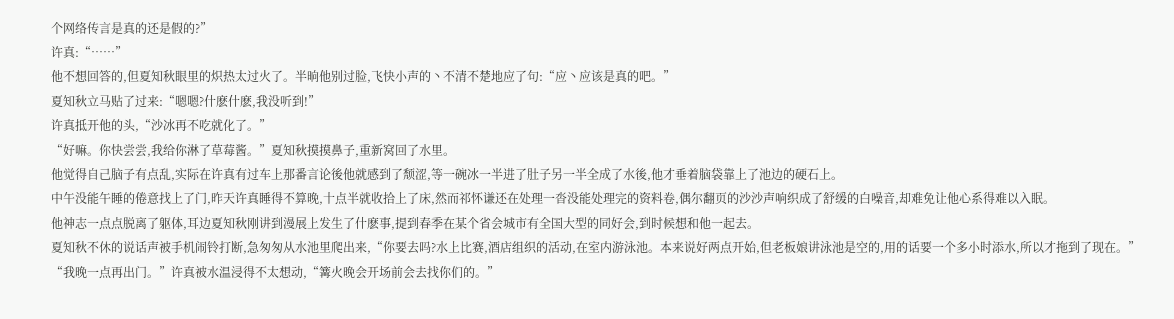个网络传言是真的还是假的?”
许真:“……”
他不想回答的,但夏知秋眼里的炽热太过火了。半晌他别过脸,飞快小声的丶不清不楚地应了句:“应丶应该是真的吧。”
夏知秋立马贴了过来:“嗯嗯?什麽什麽,我没听到!”
许真抵开他的头,“沙冰再不吃就化了。”
“好嘛。你快尝尝,我给你淋了草莓酱。”夏知秋摸摸鼻子,重新窝回了水里。
他觉得自己脑子有点乱,实际在许真有过车上那番言论後他就感到了颓涩,等一碗冰一半进了肚子另一半全成了水後,他才垂着脑袋靠上了池边的硬石上。
中午没能午睡的倦意找上了门,昨天许真睡得不算晚,十点半就收拾上了床,然而祁怀谦还在处理一沓没能处理完的资料卷,偶尔翻页的沙沙声响织成了舒缓的白噪音,却难免让他心系得难以入眠。
他神志一点点脱离了躯体,耳边夏知秋刚讲到漫展上发生了什麽事,提到春季在某个省会城市有全国大型的同好会,到时候想和他一起去。
夏知秋不休的说话声被手机闹铃打断,急匆匆从水池里爬出来,“你要去吗?水上比赛,酒店组织的活动,在室内游泳池。本来说好两点开始,但老板娘讲泳池是空的,用的话要一个多小时添水,所以才拖到了现在。”
“我晚一点再出门。”许真被水温浸得不太想动,“篝火晚会开场前会去找你们的。”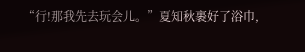“行!那我先去玩会儿。”夏知秋裹好了浴巾,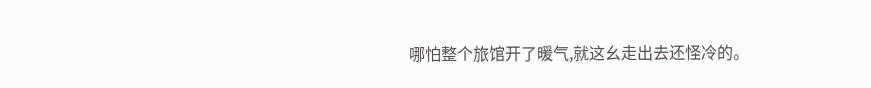哪怕整个旅馆开了暖气,就这幺走出去还怪冷的。